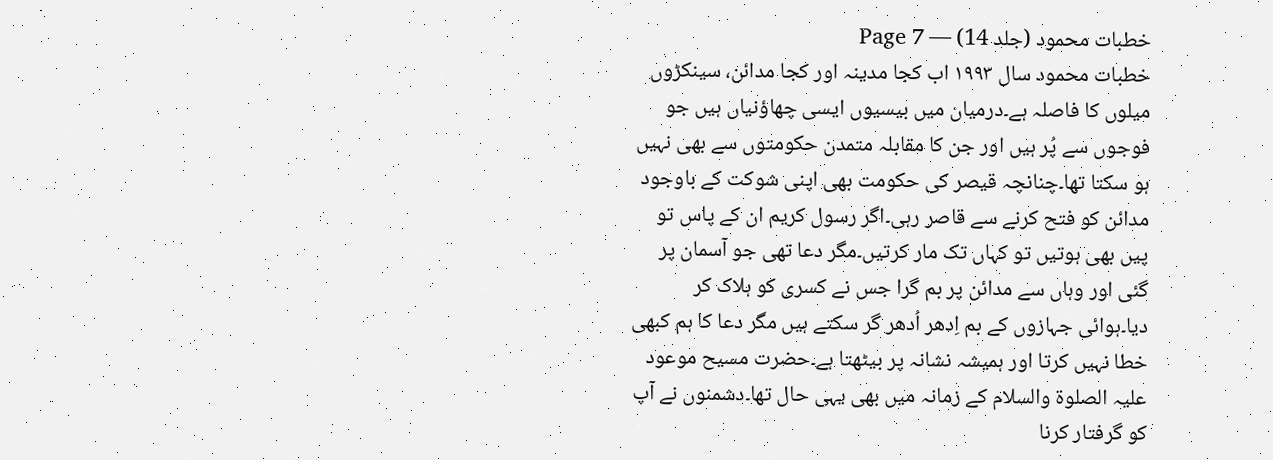خطبات محمود (جلد 14) — Page 7
خطبات محمود سال ۱۹۹۳ اب کجا مدینہ اور کجا مدائن، سینکڑوں میلوں کا فاصلہ ہے۔درمیان میں بیسیوں ایسی چھاؤنیاں ہیں جو فوجوں سے پُر ہیں اور جن کا مقابلہ متمدن حکومتوں سے بھی نہیں ہو سکتا تھا۔چنانچہ قیصر کی حکومت بھی اپنی شوکت کے باوجود مدائن کو فتح کرنے سے قاصر رہی۔اگر رسول کریم ان کے پاس تو پیں بھی ہوتیں تو کہاں تک مار کرتیں۔مگر دعا تھی جو آسمان پر گئی اور وہاں سے مدائن پر بم گرا جس نے کسری کو ہلاک کر دیا۔ہوائی جہازوں کے بم اِدھر اُدھر گر سکتے ہیں مگر دعا کا ہم کبھی خطا نہیں کرتا اور ہمیشہ نشانہ پر بیٹھتا ہے۔حضرت مسیح موعود علیہ الصلوۃ والسلام کے زمانہ میں بھی یہی حال تھا۔دشمنوں نے آپ کو گرفتار کرنا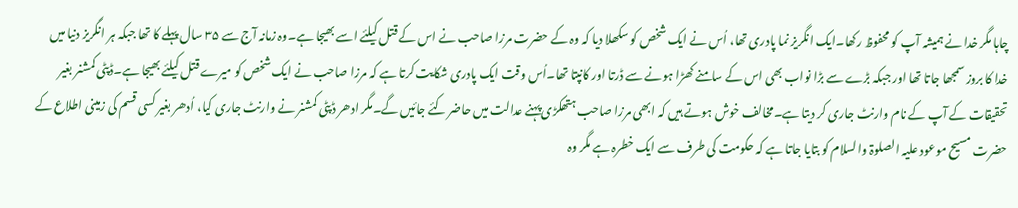چاہا مگر خدا نے ہمیشہ آپ کو محفوظ رکھا۔ایک انگریز نما پادری تھا، اُس نے ایک شخص کو سکھلا دیا کہ وہ کے حضرت مرزا صاحب نے اس کے قتل کیلئے اسے بھیجا ہے۔وہ زمانہ آج سے ۳۵ سال پہلے کا تھا جبکہ ہر انگریز دنیا میں خدا کا بروز سمجھا جاتا تھا اور جبکہ بڑے سے بڑا نواب بھی اس کے سامنے کھڑا ہونے سے ڈرتا اور کانپتا تھا۔اُس وقت ایک پادری شکایت کرتا ہے کہ مرزا صاحب نے ایک شخص کو میرے قتل کیلئے بھیجا ہے۔ڈپٹی کمشنر بغیر تحقیقات کے آپ کے نام وارنٹ جاری کر دیتا ہے۔مخالف خوش ہوتے ہیں کہ ابھی مرزا صاحب ہتھکڑی پہنے عدالت میں حاضر کئے جائیں گے۔مگر ادھر ڈپٹی کمشنر نے وارنٹ جاری کیا، اُدھر بغیر کسی قسم کی زمینی اطلاع کے حضرت مسیح موعود علیہ الصلوۃ والسلام کو بتایا جاتا ہے کہ حکومت کی طرف سے ایک خطرہ ہے مگر وہ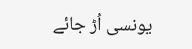یونسی اُڑ جائے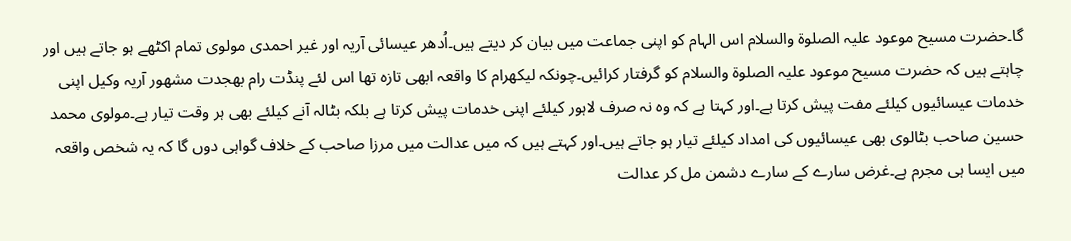گا۔حضرت مسیح موعود علیہ الصلوۃ والسلام اس الہام کو اپنی جماعت میں بیان کر دیتے ہیں۔اُدھر عیسائی آریہ اور غیر احمدی مولوی تمام اکٹھے ہو جاتے ہیں اور چاہتے ہیں کہ حضرت مسیح موعود علیہ الصلوۃ والسلام کو گرفتار کرائیں۔چونکہ لیکھرام کا واقعہ ابھی تازہ تھا اس لئے پنڈت رام بهجدت مشهور آریہ وکیل اپنی خدمات عیسائیوں کیلئے مفت پیش کرتا ہے۔اور کہتا ہے کہ وہ نہ صرف لاہور کیلئے اپنی خدمات پیش کرتا ہے بلکہ بٹالہ آنے کیلئے بھی ہر وقت تیار ہے۔مولوی محمد حسین صاحب بٹالوی بھی عیسائیوں کی امداد کیلئے تیار ہو جاتے ہیں۔اور کہتے ہیں کہ میں عدالت میں مرزا صاحب کے خلاف گواہی دوں گا کہ یہ شخص واقعہ میں ایسا ہی مجرم ہے۔غرض سارے کے سارے دشمن مل کر عدالت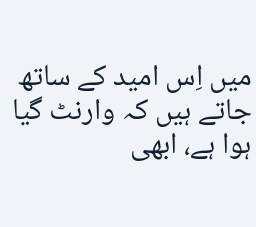میں اِس امید کے ساتھ جاتے ہیں کہ وارنٹ گیا ہوا ہے، ابھی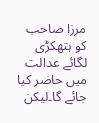مرزا صاحب کو ہتھکڑی لگائے عدالت میں حاضر کیا جائے گا۔لیکن